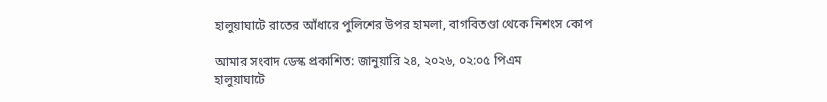হালুয়াঘাটে রাতের আঁধারে পুলিশের উপর হামলা, বাগবিতণ্ডা থেকে নিশংস কোপ

আমার সংবাদ ডেস্ক প্রকাশিত: জানুয়ারি ২৪, ২০২৬, ০২:০৫ পিএম
হালুয়াঘাটে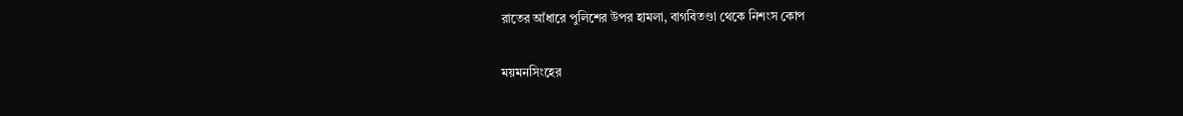রাতের আঁধারে পুলিশের উপর হামলা, বাগবিতণ্ডা থেকে নিশংস কোপ

ময়মনসিংহের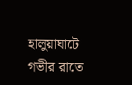হালুয়াঘাটে গভীর রাতে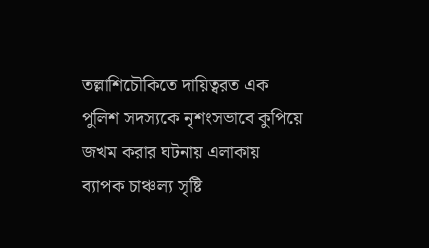তল্লাশিচৌকিতে দায়িত্বরত এক পুলিশ সদস্যকে নৃশংসভাবে কুপিয়ে জখম করার ঘটনায় এলাকায় ব্যাপক চাঞ্চল্য সৃষ্টি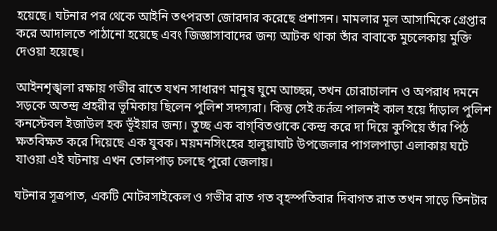হয়েছে। ঘটনার পর থেকে আইনি তৎপরতা জোরদার করেছে প্রশাসন। মামলার মূল আসামিকে গ্রেপ্তার করে আদালতে পাঠানো হয়েছে এবং জিজ্ঞাসাবাদের জন্য আটক থাকা তাঁর বাবাকে মুচলেকায় মুক্তি দেওয়া হয়েছে।

আইনশৃঙ্খলা রক্ষায় গভীর রাতে যখন সাধারণ মানুষ ঘুমে আচ্ছন্ন, তখন চোরাচালান ও অপরাধ দমনে সড়কে অতন্দ্র প্রহরীর ভূমিকায় ছিলেন পুলিশ সদস্যরা। কিন্তু সেই कर्तव्य পালনই কাল হয়ে দাঁড়াল পুলিশ কনস্টেবল ইজাউল হক ভূঁইয়ার জন্য। তুচ্ছ এক বাগ্‌বিতণ্ডাকে কেন্দ্র করে দা দিয়ে কুপিয়ে তাঁর পিঠ ক্ষতবিক্ষত করে দিয়েছে এক যুবক। ময়মনসিংহের হালুয়াঘাট উপজেলার পাগলপাড়া এলাকায় ঘটে যাওয়া এই ঘটনায় এখন তোলপাড় চলছে পুরো জেলায়।

ঘটনার সূত্রপাত, একটি মোটরসাইকেল ও গভীর রাত গত বৃহস্পতিবার দিবাগত রাত তখন সাড়ে তিনটার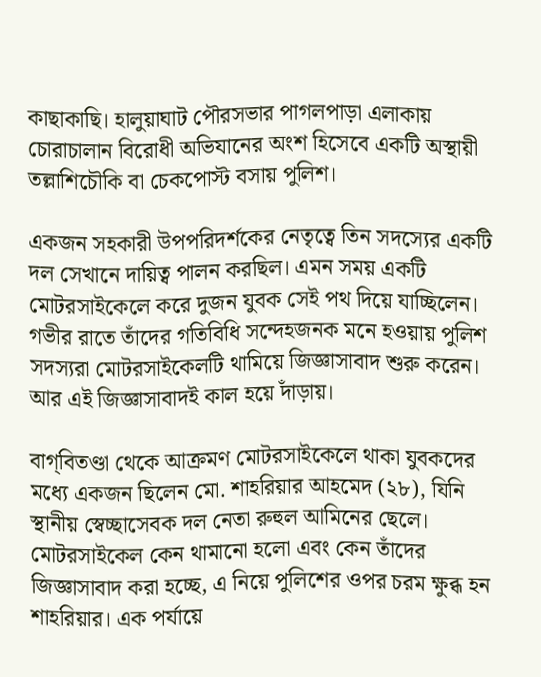কাছাকাছি। হালুয়াঘাট পৌরসভার পাগলপাড়া এলাকায় চোরাচালান বিরোধী অভিযানের অংশ হিসেবে একটি অস্থায়ী তল্লাশিচৌকি বা চেকপোস্ট বসায় পুলিশ।

একজন সহকারী উপপরিদর্শকের নেতৃত্বে তিন সদস্যের একটি দল সেখানে দায়িত্ব পালন করছিল। এমন সময় একটি মোটরসাইকেলে করে দুজন যুবক সেই পথ দিয়ে যাচ্ছিলেন। গভীর রাতে তাঁদের গতিবিধি সন্দেহজনক মনে হওয়ায় পুলিশ সদস্যরা মোটরসাইকেলটি থামিয়ে জিজ্ঞাসাবাদ শুরু করেন। আর এই জিজ্ঞাসাবাদই কাল হয়ে দাঁড়ায়।

বাগ্‌বিতণ্ডা থেকে আক্রমণ মোটরসাইকেলে থাকা যুবকদের মধ্যে একজন ছিলেন মো. শাহরিয়ার আহমেদ (২৮), যিনি স্থানীয় স্বেচ্ছাসেবক দল নেতা রুহুল আমিনের ছেলে। মোটরসাইকেল কেন থামানো হলো এবং কেন তাঁদের জিজ্ঞাসাবাদ করা হচ্ছে, এ নিয়ে পুলিশের ওপর চরম ক্ষুব্ধ হন শাহরিয়ার। এক পর্যায়ে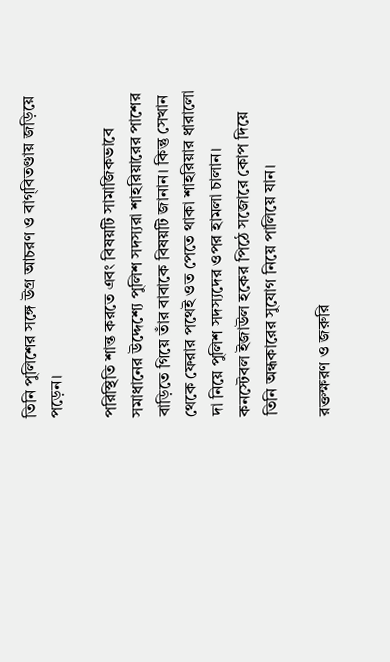তিনি পুলিশের সঙ্গে উগ্র আচরণ ও বাগ্‌বিতণ্ডায় জড়িয়ে পড়েন।

পরিস্থিতি শান্ত করতে এবং বিষয়টি সামাজিকভাবে সমাধানের উদ্দেশ্যে পুলিশ সদস্যরা শাহরিয়ারের পাশের বাড়িতে গিয়ে তাঁর বাবাকে বিষয়টি জানান। কিন্তু সেখান থেকে ফেরার পথেই ওত পেতে থাকা শাহরিয়ার ধারালো দা নিয়ে পুলিশ সদস্যদের ওপর হামলা চালান। কনস্টেবল ইজাউল হকের পিঠে সজোরে কোপ দিয়ে তিনি অন্ধকারের সুযোগ নিয়ে পালিয়ে যান।

রক্তক্ষরণ ও জরুরি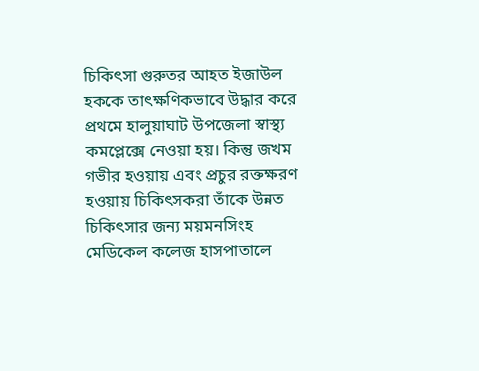চিকিৎসা গুরুতর আহত ইজাউল হককে তাৎক্ষণিকভাবে উদ্ধার করে প্রথমে হালুয়াঘাট উপজেলা স্বাস্থ্য কমপ্লেক্সে নেওয়া হয়। কিন্তু জখম গভীর হওয়ায় এবং প্রচুর রক্তক্ষরণ হওয়ায় চিকিৎসকরা তাঁকে উন্নত চিকিৎসার জন্য ময়মনসিংহ মেডিকেল কলেজ হাসপাতালে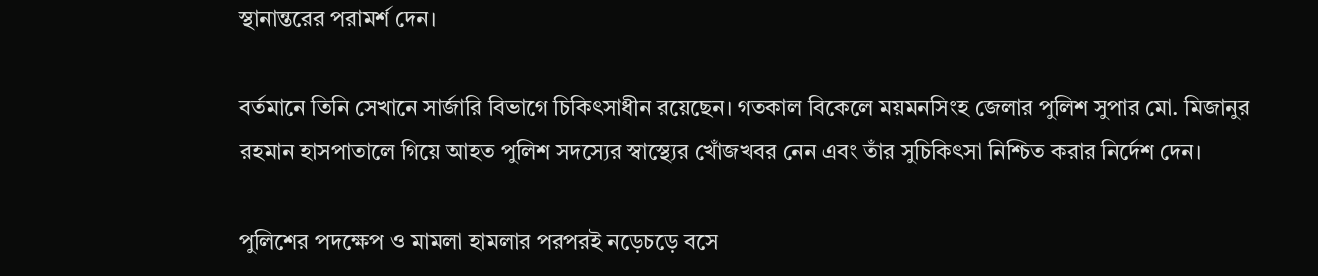স্থানান্তরের পরামর্শ দেন।

বর্তমানে তিনি সেখানে সার্জারি বিভাগে চিকিৎসাধীন রয়েছেন। গতকাল বিকেলে ময়মনসিংহ জেলার পুলিশ সুপার মো. মিজানুর রহমান হাসপাতালে গিয়ে আহত পুলিশ সদস্যের স্বাস্থ্যের খোঁজখবর নেন এবং তাঁর সুচিকিৎসা নিশ্চিত করার নির্দেশ দেন।

পুলিশের পদক্ষেপ ও মামলা হামলার পরপরই নড়েচড়ে বসে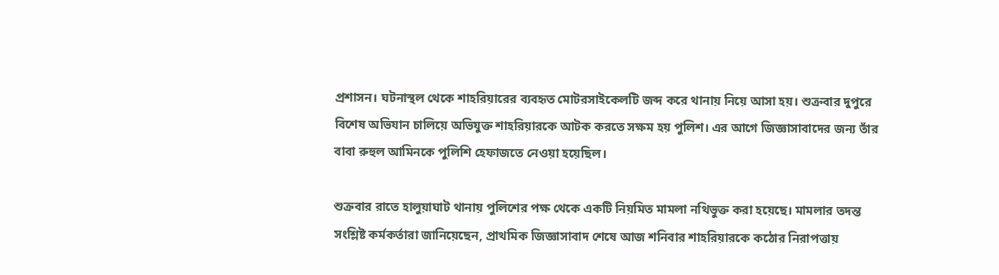প্রশাসন। ঘটনাস্থল থেকে শাহরিয়ারের ব্যবহৃত মোটরসাইকেলটি জব্দ করে থানায় নিয়ে আসা হয়। শুক্রবার দুপুরে বিশেষ অভিযান চালিয়ে অভিযুক্ত শাহরিয়ারকে আটক করতে সক্ষম হয় পুলিশ। এর আগে জিজ্ঞাসাবাদের জন্য তাঁর বাবা রুহুল আমিনকে পুলিশি হেফাজতে নেওয়া হয়েছিল।

শুক্রবার রাতে হালুয়াঘাট থানায় পুলিশের পক্ষ থেকে একটি নিয়মিত মামলা নথিভুক্ত করা হয়েছে। মামলার তদন্ত সংশ্লিষ্ট কর্মকর্তারা জানিয়েছেন, প্রাথমিক জিজ্ঞাসাবাদ শেষে আজ শনিবার শাহরিয়ারকে কঠোর নিরাপত্তায়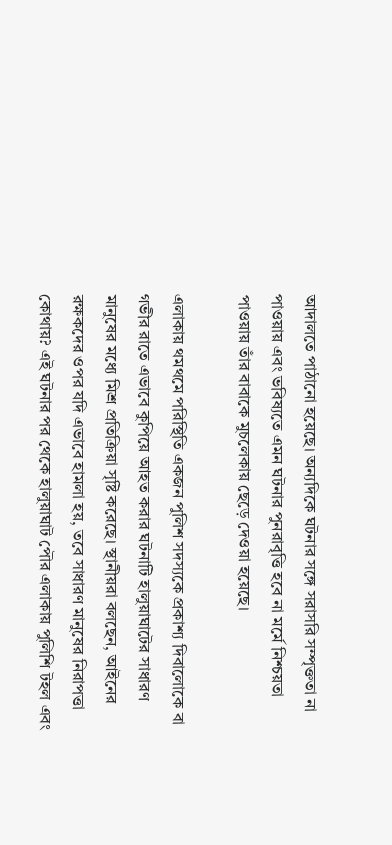আদালতে পাঠানো হয়েছে। অন্যদিকে ঘটনার সঙ্গে সরাসরি সম্পৃক্ততা না পাওয়ায় এবং ভবিষ্যতে এমন ঘটনার পুনরাবৃত্তি হবে না মর্মে নিশ্চয়তা পাওয়ায় তাঁর বাবাকে মুচলেকায় ছেড়ে দেওয়া হয়েছে।

এলাকায় থমথমে পরিস্থিতি একজন পুলিশ সদস্যকে প্রকাশ্য দিবালোকে বা গভীর রাতে এভাবে কুপিয়ে আহত করার ঘটনাটি হালুয়াঘাটের সাধারণ মানুষের মধ্যে মিশ্র প্রতিক্রিয়া সৃষ্টি করেছে। স্থানীয়রা বলছেন, আইনের রক্ষকদের ওপর যদি এভাবে হামলা হয়, তবে সাধারণ মানুষের নিরাপত্তা কোথায়? এই ঘটনার পর থেকে হালুয়াঘাট পৌর এলাকায় পুলিশি টহল এবং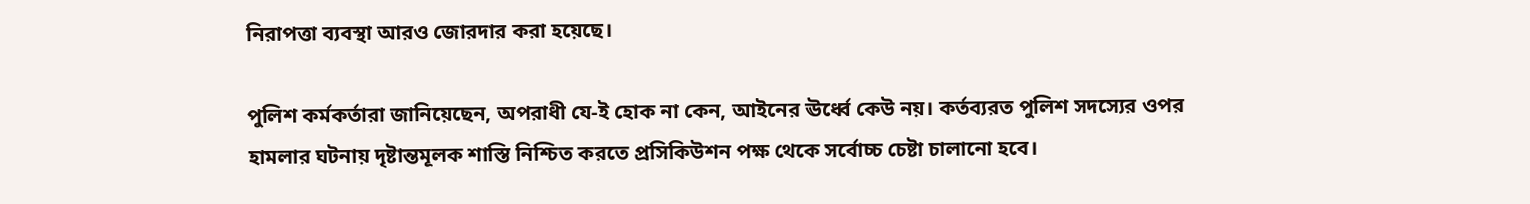নিরাপত্তা ব্যবস্থা আরও জোরদার করা হয়েছে।

পুলিশ কর্মকর্তারা জানিয়েছেন, অপরাধী যে-ই হোক না কেন, আইনের ঊর্ধ্বে কেউ নয়। কর্তব্যরত পুলিশ সদস্যের ওপর হামলার ঘটনায় দৃষ্টান্তমূলক শাস্তি নিশ্চিত করতে প্রসিকিউশন পক্ষ থেকে সর্বোচ্চ চেষ্টা চালানো হবে।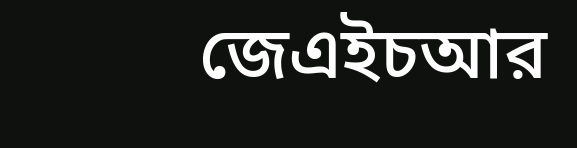জেএইচআর